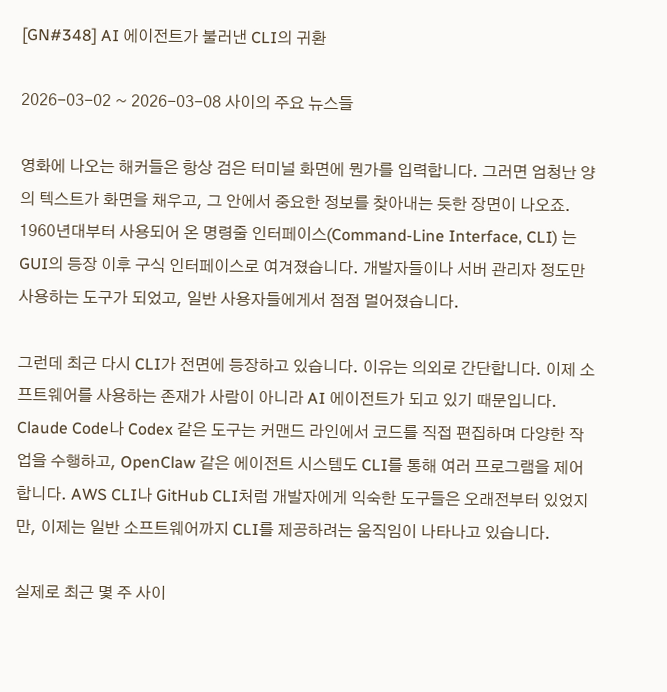[GN#348] AI 에이전트가 불러낸 CLI의 귀환

2026-03-02 ~ 2026-03-08 사이의 주요 뉴스들

영화에 나오는 해커들은 항상 검은 터미널 화면에 뭔가를 입력합니다. 그러면 엄청난 양의 텍스트가 화면을 채우고, 그 안에서 중요한 정보를 찾아내는 듯한 장면이 나오죠. 1960년대부터 사용되어 온 명령줄 인터페이스(Command-Line Interface, CLI) 는 GUI의 등장 이후 구식 인터페이스로 여겨졌습니다. 개발자들이나 서버 관리자 정도만 사용하는 도구가 되었고, 일반 사용자들에게서 점점 멀어졌습니다.

그런데 최근 다시 CLI가 전면에 등장하고 있습니다. 이유는 의외로 간단합니다. 이제 소프트웨어를 사용하는 존재가 사람이 아니라 AI 에이전트가 되고 있기 때문입니다. Claude Code나 Codex 같은 도구는 커맨드 라인에서 코드를 직접 편집하며 다양한 작업을 수행하고, OpenClaw 같은 에이전트 시스템도 CLI를 통해 여러 프로그램을 제어합니다. AWS CLI나 GitHub CLI처럼 개발자에게 익숙한 도구들은 오래전부터 있었지만, 이제는 일반 소프트웨어까지 CLI를 제공하려는 움직임이 나타나고 있습니다.

실제로 최근 몇 주 사이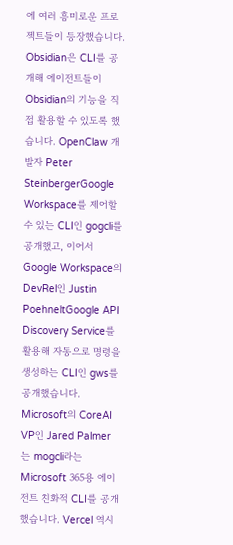에 여러 흥미로운 프로젝트들이 등장했습니다. Obsidian은 CLI를 공개해 에이전트들이 Obsidian의 기능을 직접 활용할 수 있도록 했습니다. OpenClaw 개발자 Peter SteinbergerGoogle Workspace를 제어할 수 있는 CLI인 gogcli를 공개했고, 이어서 Google Workspace의 DevRel인 Justin PoehneltGoogle API Discovery Service를 활용해 자동으로 명령을 생성하는 CLI인 gws를 공개했습니다. Microsoft의 CoreAI VP인 Jared Palmer는 mogcli라는 Microsoft 365용 에이전트 친화적 CLI를 공개했습니다. Vercel 역시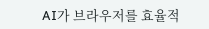AI가 브라우저를 효율적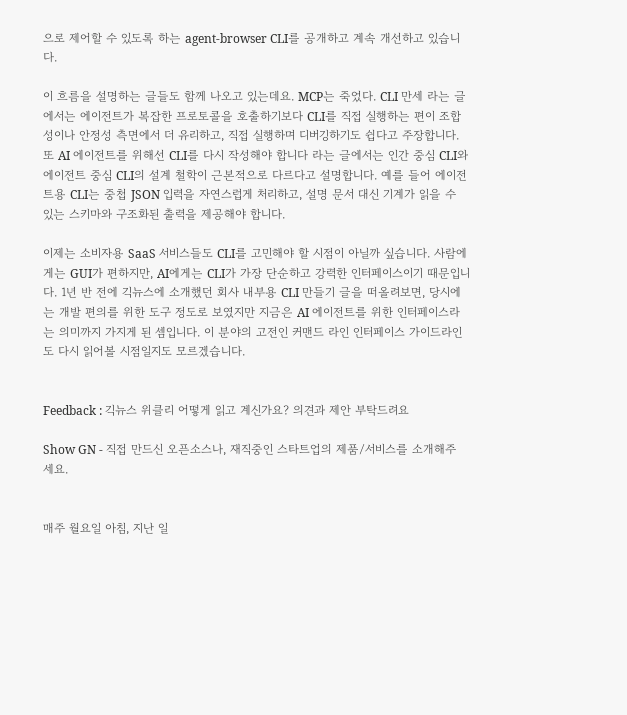으로 제어할 수 있도록 하는 agent-browser CLI를 공개하고 계속 개선하고 있습니다.

이 흐름을 설명하는 글들도 함께 나오고 있는데요. MCP는 죽었다. CLI 만세 라는 글에서는 에이전트가 복잡한 프로토콜을 호출하기보다 CLI를 직접 실행하는 편이 조합성이나 안정성 측면에서 더 유리하고, 직접 실행하며 디버깅하기도 쉽다고 주장합니다. 또 AI 에이전트를 위해선 CLI를 다시 작성해야 합니다 라는 글에서는 인간 중심 CLI와 에이전트 중심 CLI의 설계 철학이 근본적으로 다르다고 설명합니다. 예를 들어 에이전트용 CLI는 중첩 JSON 입력을 자연스럽게 처리하고, 설명 문서 대신 기계가 읽을 수 있는 스키마와 구조화된 출력을 제공해야 합니다.

이제는 소비자용 SaaS 서비스들도 CLI를 고민해야 할 시점이 아닐까 싶습니다. 사람에게는 GUI가 편하지만, AI에게는 CLI가 가장 단순하고 강력한 인터페이스이기 때문입니다. 1년 반 전에 긱뉴스에 소개했던 회사 내부용 CLI 만들기 글을 떠올려보면, 당시에는 개발 편의를 위한 도구 정도로 보였지만 지금은 AI 에이전트를 위한 인터페이스라는 의미까지 가지게 된 셈입니다. 이 분야의 고전인 커맨드 라인 인터페이스 가이드라인 도 다시 읽어볼 시점일지도 모르겠습니다.


Feedback : 긱뉴스 위클리 어떻게 읽고 계신가요? 의견과 제안 부탁드려요

Show GN - 직접 만드신 오픈소스나, 재직중인 스타트업의 제품/서비스를 소개해주세요.


매주 월요일 아침, 지난 일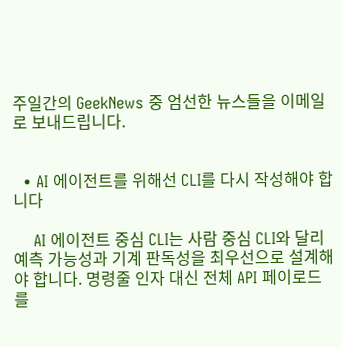주일간의 GeekNews 중 엄선한 뉴스들을 이메일로 보내드립니다.


  • AI 에이전트를 위해선 CLI를 다시 작성해야 합니다

    AI 에이전트 중심 CLI는 사람 중심 CLI와 달리 예측 가능성과 기계 판독성을 최우선으로 설계해야 합니다. 명령줄 인자 대신 전체 API 페이로드를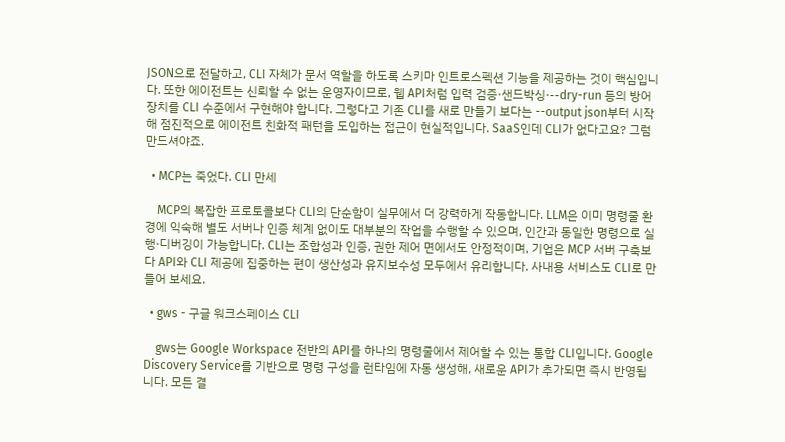JSON으로 전달하고, CLI 자체가 문서 역할을 하도록 스키마 인트로스펙션 기능을 제공하는 것이 핵심입니다. 또한 에이전트는 신뢰할 수 없는 운영자이므로, 웹 API처럼 입력 검증·샌드박싱·--dry-run 등의 방어 장치를 CLI 수준에서 구현해야 합니다. 그렇다고 기존 CLI를 새로 만들기 보다는 --output json부터 시작해 점진적으로 에이전트 친화적 패턴을 도입하는 접근이 현실적입니다. SaaS인데 CLI가 없다고요? 그럼 만드셔야죠.

  • MCP는 죽었다. CLI 만세

    MCP의 복잡한 프로토콜보다 CLI의 단순함이 실무에서 더 강력하게 작동합니다. LLM은 이미 명령줄 환경에 익숙해 별도 서버나 인증 체계 없이도 대부분의 작업을 수행할 수 있으며, 인간과 동일한 명령으로 실행·디버깅이 가능합니다. CLI는 조합성과 인증, 권한 제어 면에서도 안정적이며, 기업은 MCP 서버 구축보다 API와 CLI 제공에 집중하는 편이 생산성과 유지보수성 모두에서 유리합니다. 사내용 서비스도 CLI로 만들어 보세요.

  • gws - 구글 워크스페이스 CLI

    gws는 Google Workspace 전반의 API를 하나의 명령줄에서 제어할 수 있는 통합 CLI입니다. Google Discovery Service를 기반으로 명령 구성을 런타임에 자동 생성해, 새로운 API가 추가되면 즉시 반영됩니다. 모든 결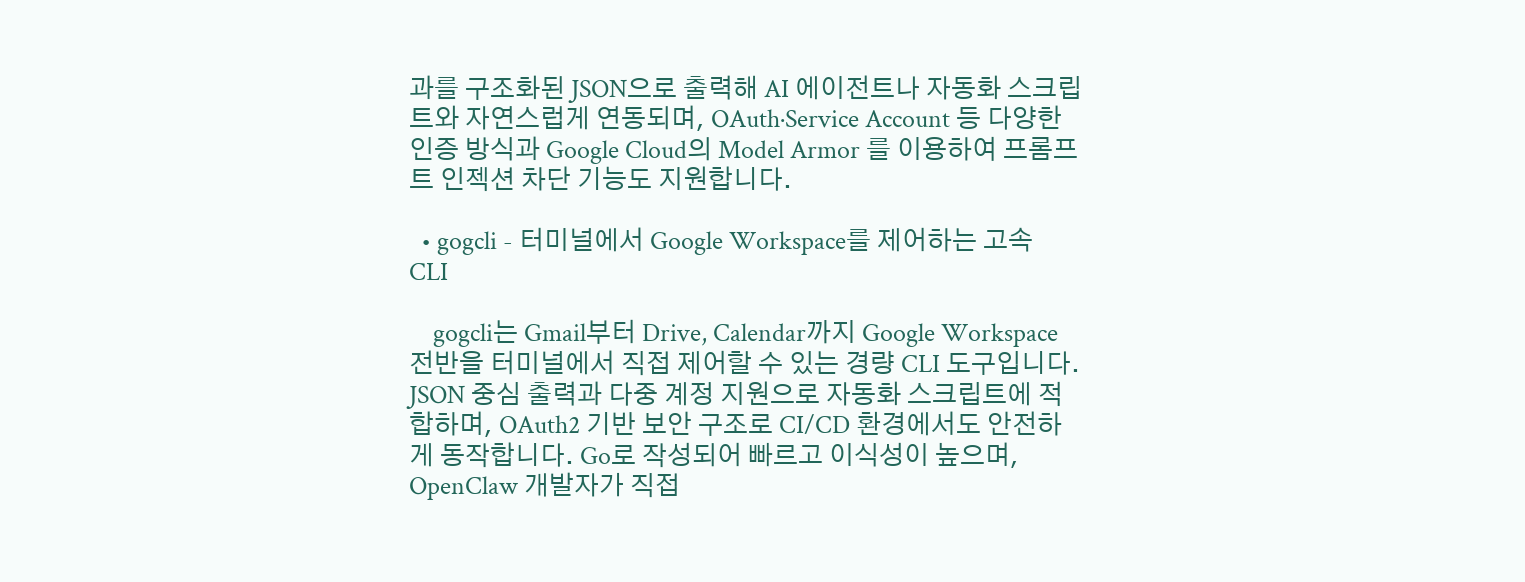과를 구조화된 JSON으로 출력해 AI 에이전트나 자동화 스크립트와 자연스럽게 연동되며, OAuth·Service Account 등 다양한 인증 방식과 Google Cloud의 Model Armor 를 이용하여 프롬프트 인젝션 차단 기능도 지원합니다.

  • gogcli - 터미널에서 Google Workspace를 제어하는 고속 CLI

    gogcli는 Gmail부터 Drive, Calendar까지 Google Workspace 전반을 터미널에서 직접 제어할 수 있는 경량 CLI 도구입니다. JSON 중심 출력과 다중 계정 지원으로 자동화 스크립트에 적합하며, OAuth2 기반 보안 구조로 CI/CD 환경에서도 안전하게 동작합니다. Go로 작성되어 빠르고 이식성이 높으며, OpenClaw 개발자가 직접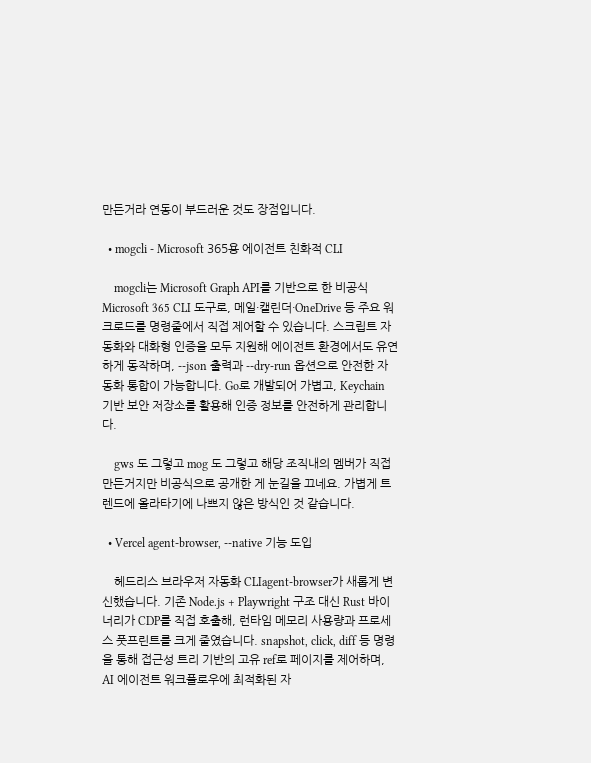만든거라 연동이 부드러운 것도 장점입니다.

  • mogcli - Microsoft 365용 에이전트 친화적 CLI

    mogcli는 Microsoft Graph API를 기반으로 한 비공식 Microsoft 365 CLI 도구로, 메일·캘린더·OneDrive 등 주요 워크로드를 명령줄에서 직접 제어할 수 있습니다. 스크립트 자동화와 대화형 인증을 모두 지원해 에이전트 환경에서도 유연하게 동작하며, --json 출력과 --dry-run 옵션으로 안전한 자동화 통합이 가능합니다. Go로 개발되어 가볍고, Keychain 기반 보안 저장소를 활용해 인증 정보를 안전하게 관리합니다.

    gws 도 그렇고 mog 도 그렇고 해당 조직내의 멤버가 직접 만든거지만 비공식으로 공개한 게 눈길을 끄네요. 가볍게 트렌드에 올라타기에 나쁘지 않은 방식인 것 같습니다.

  • Vercel agent-browser, --native 기능 도입

    헤드리스 브라우저 자동화 CLIagent-browser가 새롭게 변신했습니다. 기존 Node.js + Playwright 구조 대신 Rust 바이너리가 CDP를 직접 호출해, 런타임 메모리 사용량과 프로세스 풋프린트를 크게 줄였습니다. snapshot, click, diff 등 명령을 통해 접근성 트리 기반의 고유 ref로 페이지를 제어하며, AI 에이전트 워크플로우에 최적화된 자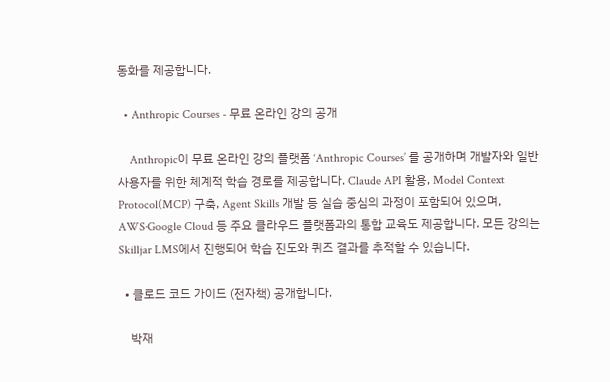동화를 제공합니다.

  • Anthropic Courses - 무료 온라인 강의 공개

    Anthropic이 무료 온라인 강의 플랫폼 ‘Anthropic Courses’ 를 공개하며 개발자와 일반 사용자를 위한 체계적 학습 경로를 제공합니다. Claude API 활용, Model Context Protocol(MCP) 구축, Agent Skills 개발 등 실습 중심의 과정이 포함되어 있으며, AWS·Google Cloud 등 주요 클라우드 플랫폼과의 통합 교육도 제공합니다. 모든 강의는 Skilljar LMS에서 진행되어 학습 진도와 퀴즈 결과를 추적할 수 있습니다.

  • 클로드 코드 가이드 (전자책) 공개합니다.

    박재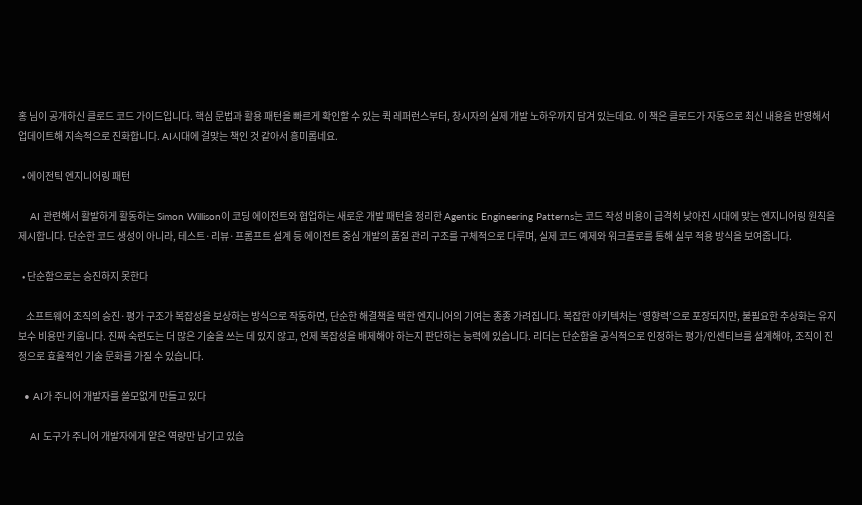홍 님이 공개하신 클로드 코드 가이드입니다. 핵심 문법과 활용 패턴을 빠르게 확인할 수 있는 퀵 레퍼런스부터, 창시자의 실제 개발 노하우까지 담겨 있는데요. 이 책은 클로드가 자동으로 최신 내용을 반영해서 업데이트해 지속적으로 진화합니다. AI시대에 걸맞는 책인 것 같아서 흥미롭네요.

  • 에이전틱 엔지니어링 패턴

    AI 관련해서 활발하게 활동하는 Simon Willison이 코딩 에이전트와 협업하는 새로운 개발 패턴을 정리한 Agentic Engineering Patterns는 코드 작성 비용이 급격히 낮아진 시대에 맞는 엔지니어링 원칙을 제시합니다. 단순한 코드 생성이 아니라, 테스트·리뷰·프롬프트 설계 등 에이전트 중심 개발의 품질 관리 구조를 구체적으로 다루며, 실제 코드 예제와 워크플로를 통해 실무 적용 방식을 보여줍니다.

  • 단순함으로는 승진하지 못한다

    소프트웨어 조직의 승진·평가 구조가 복잡성을 보상하는 방식으로 작동하면, 단순한 해결책을 택한 엔지니어의 기여는 종종 가려집니다. 복잡한 아키텍처는 ‘영향력’으로 포장되지만, 불필요한 추상화는 유지보수 비용만 키웁니다. 진짜 숙련도는 더 많은 기술을 쓰는 데 있지 않고, 언제 복잡성을 배제해야 하는지 판단하는 능력에 있습니다. 리더는 단순함을 공식적으로 인정하는 평가/인센티브를 설계해야, 조직이 진정으로 효율적인 기술 문화를 가질 수 있습니다.

  • AI가 주니어 개발자를 쓸모없게 만들고 있다

    AI 도구가 주니어 개발자에게 얕은 역량만 남기고 있습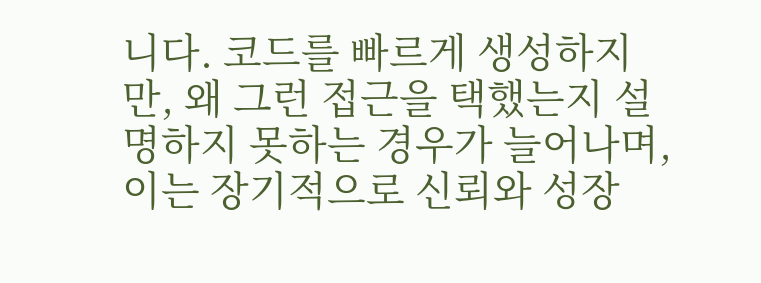니다. 코드를 빠르게 생성하지만, 왜 그런 접근을 택했는지 설명하지 못하는 경우가 늘어나며, 이는 장기적으로 신뢰와 성장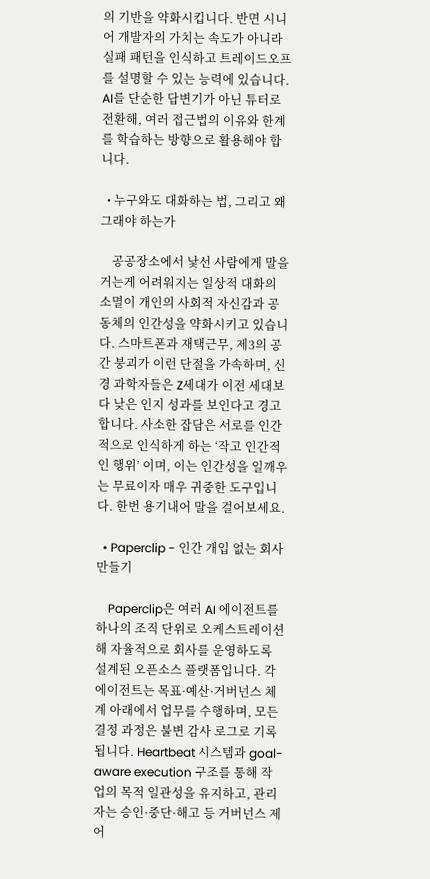의 기반을 약화시킵니다. 반면 시니어 개발자의 가치는 속도가 아니라 실패 패턴을 인식하고 트레이드오프를 설명할 수 있는 능력에 있습니다. AI를 단순한 답변기가 아닌 튜터로 전환해, 여러 접근법의 이유와 한계를 학습하는 방향으로 활용해야 합니다.

  • 누구와도 대화하는 법, 그리고 왜 그래야 하는가

    공공장소에서 낯선 사람에게 말을 거는게 어려워지는 일상적 대화의 소멸이 개인의 사회적 자신감과 공동체의 인간성을 약화시키고 있습니다. 스마트폰과 재택근무, 제3의 공간 붕괴가 이런 단절을 가속하며, 신경 과학자들은 Z세대가 이전 세대보다 낮은 인지 성과를 보인다고 경고합니다. 사소한 잡담은 서로를 인간적으로 인식하게 하는 ‘작고 인간적인 행위’ 이며, 이는 인간성을 일깨우는 무료이자 매우 귀중한 도구입니다. 한번 용기내어 말을 걸어보세요.

  • Paperclip - 인간 개입 없는 회사 만들기

    Paperclip은 여러 AI 에이전트를 하나의 조직 단위로 오케스트레이션해 자율적으로 회사를 운영하도록 설계된 오픈소스 플랫폼입니다. 각 에이전트는 목표·예산·거버넌스 체계 아래에서 업무를 수행하며, 모든 결정 과정은 불변 감사 로그로 기록됩니다. Heartbeat 시스템과 goal-aware execution 구조를 통해 작업의 목적 일관성을 유지하고, 관리자는 승인·중단·해고 등 거버넌스 제어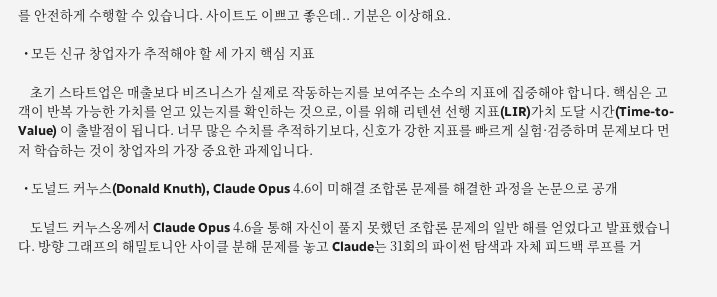를 안전하게 수행할 수 있습니다. 사이트도 이쁘고 좋은데.. 기분은 이상해요.

  • 모든 신규 창업자가 추적해야 할 세 가지 핵심 지표

    초기 스타트업은 매출보다 비즈니스가 실제로 작동하는지를 보여주는 소수의 지표에 집중해야 합니다. 핵심은 고객이 반복 가능한 가치를 얻고 있는지를 확인하는 것으로, 이를 위해 리텐션 선행 지표(LIR)가치 도달 시간(Time-to-Value) 이 출발점이 됩니다. 너무 많은 수치를 추적하기보다, 신호가 강한 지표를 빠르게 실험·검증하며 문제보다 먼저 학습하는 것이 창업자의 가장 중요한 과제입니다.

  • 도널드 커누스(Donald Knuth), Claude Opus 4.6이 미해결 조합론 문제를 해결한 과정을 논문으로 공개

    도널드 커누스옹께서 Claude Opus 4.6을 통해 자신이 풀지 못했던 조합론 문제의 일반 해를 얻었다고 발표했습니다. 방향 그래프의 해밀토니안 사이클 분해 문제를 놓고 Claude는 31회의 파이썬 탐색과 자체 피드백 루프를 거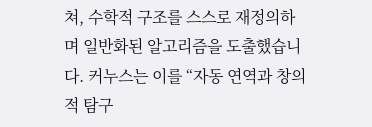쳐, 수학적 구조를 스스로 재정의하며 일반화된 알고리즘을 도출했습니다. 커누스는 이를 “자동 연역과 창의적 탐구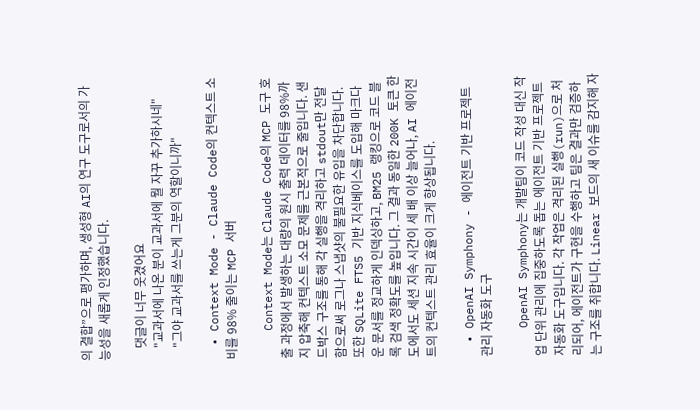의 결합”으로 평가하며, 생성형 AI의 연구 도구로서의 가능성을 새롭게 인정했습니다.

    댓글이 너무 웃겼어요
    "교과서에 나온 분이 교과서에 뭘 자꾸 추가하시네"
    "그야 교과서를 쓰는게 그분의 역할이니까"

  • Context Mode - Claude Code의 컨텍스트 소비를 98% 줄이는 MCP 서버

    Context Mode는 Claude Code의 MCP 도구 호출 과정에서 발생하는 대량의 원시 출력 데이터를 98%까지 압축해 컨텍스트 소모 문제를 근본적으로 줄입니다. 샌드박스 구조를 통해 각 실행을 격리하고 stdout만 전달함으로써 로그나 스냅샷의 불필요한 유입을 차단합니다. 또한 SQLite FTS5 기반 지식베이스를 도입해 마크다운 문서를 정교하게 인덱싱하고, BM25 랭킹으로 코드 블록 검색 정확도를 높입니다. 그 결과 동일한 200K 토큰 한도에서도 세션 지속 시간이 세 배 이상 늘어나, AI 에이전트의 컨텍스트 관리 효율이 크게 향상됩니다.

  • OpenAI Symphony - 에이전트 기반 프로젝트 관리 자동화 도구

    OpenAI Symphony는 개발팀이 코드 작성 대신 작업 단위 관리에 집중하도록 돕는 에이전트 기반 프로젝트 자동화 도구입니다. 각 작업은 격리된 실행(run)으로 처리되어, 에이전트가 구현을 수행하고 팀은 결과만 검증하는 구조를 취합니다. Linear 보드의 새 이슈를 감지해 자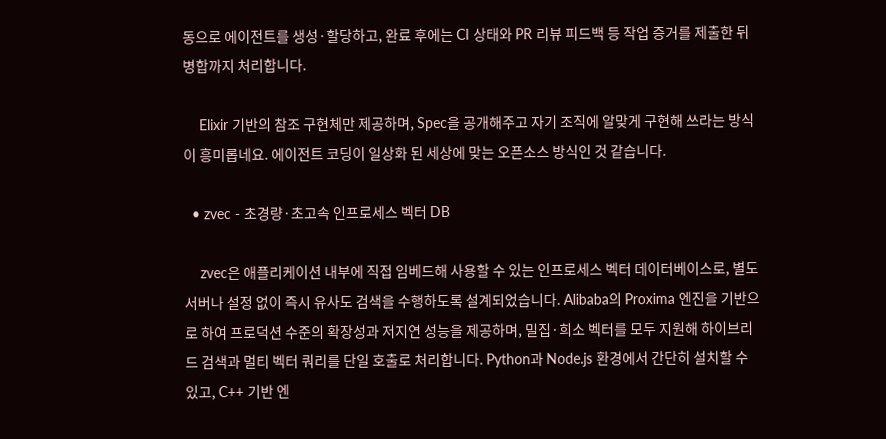동으로 에이전트를 생성·할당하고, 완료 후에는 CI 상태와 PR 리뷰 피드백 등 작업 증거를 제출한 뒤 병합까지 처리합니다.

    Elixir 기반의 참조 구현체만 제공하며, Spec을 공개해주고 자기 조직에 알맞게 구현해 쓰라는 방식이 흥미롭네요. 에이전트 코딩이 일상화 된 세상에 맞는 오픈소스 방식인 것 같습니다.

  • zvec - 초경량·초고속 인프로세스 벡터 DB

    zvec은 애플리케이션 내부에 직접 임베드해 사용할 수 있는 인프로세스 벡터 데이터베이스로, 별도 서버나 설정 없이 즉시 유사도 검색을 수행하도록 설계되었습니다. Alibaba의 Proxima 엔진을 기반으로 하여 프로덕션 수준의 확장성과 저지연 성능을 제공하며, 밀집·희소 벡터를 모두 지원해 하이브리드 검색과 멀티 벡터 쿼리를 단일 호출로 처리합니다. Python과 Node.js 환경에서 간단히 설치할 수 있고, C++ 기반 엔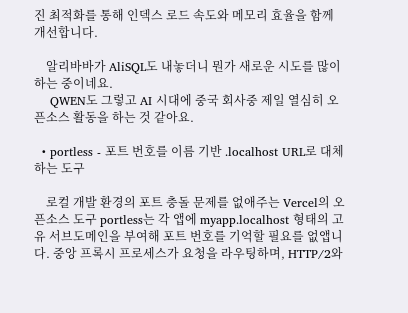진 최적화를 통해 인덱스 로드 속도와 메모리 효율을 함께 개선합니다.

    알리바바가 AliSQL도 내놓더니 뭔가 새로운 시도를 많이 하는 중이네요.
    QWEN도 그렇고 AI 시대에 중국 회사중 제일 열심히 오픈소스 활동을 하는 것 같아요.

  • portless - 포트 번호를 이름 기반 .localhost URL로 대체하는 도구

    로컬 개발 환경의 포트 충돌 문제를 없애주는 Vercel의 오픈소스 도구 portless는 각 앱에 myapp.localhost 형태의 고유 서브도메인을 부여해 포트 번호를 기억할 필요를 없앱니다. 중앙 프록시 프로세스가 요청을 라우팅하며, HTTP/2와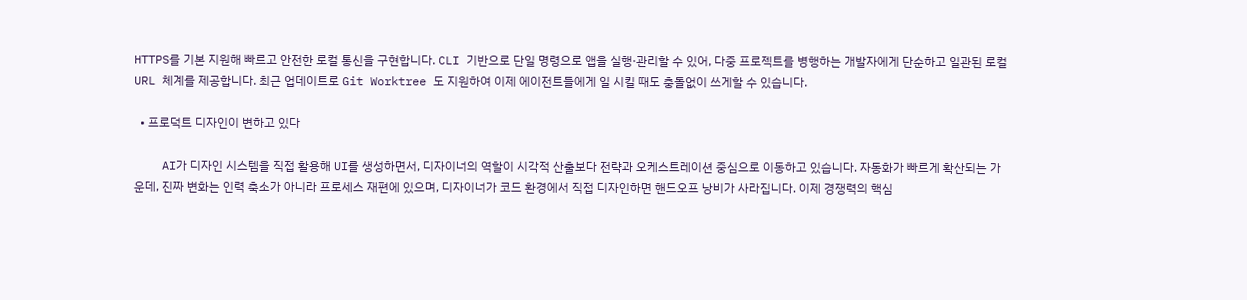HTTPS를 기본 지원해 빠르고 안전한 로컬 통신을 구현합니다. CLI 기반으로 단일 명령으로 앱을 실행·관리할 수 있어, 다중 프로젝트를 병행하는 개발자에게 단순하고 일관된 로컬 URL 체계를 제공합니다. 최근 업데이트로 Git Worktree 도 지원하여 이제 에이전트들에게 일 시킬 때도 충돌없이 쓰게할 수 있습니다.

  • 프로덕트 디자인이 변하고 있다

    AI가 디자인 시스템을 직접 활용해 UI를 생성하면서, 디자이너의 역할이 시각적 산출보다 전략과 오케스트레이션 중심으로 이동하고 있습니다. 자동화가 빠르게 확산되는 가운데, 진짜 변화는 인력 축소가 아니라 프로세스 재편에 있으며, 디자이너가 코드 환경에서 직접 디자인하면 핸드오프 낭비가 사라집니다. 이제 경쟁력의 핵심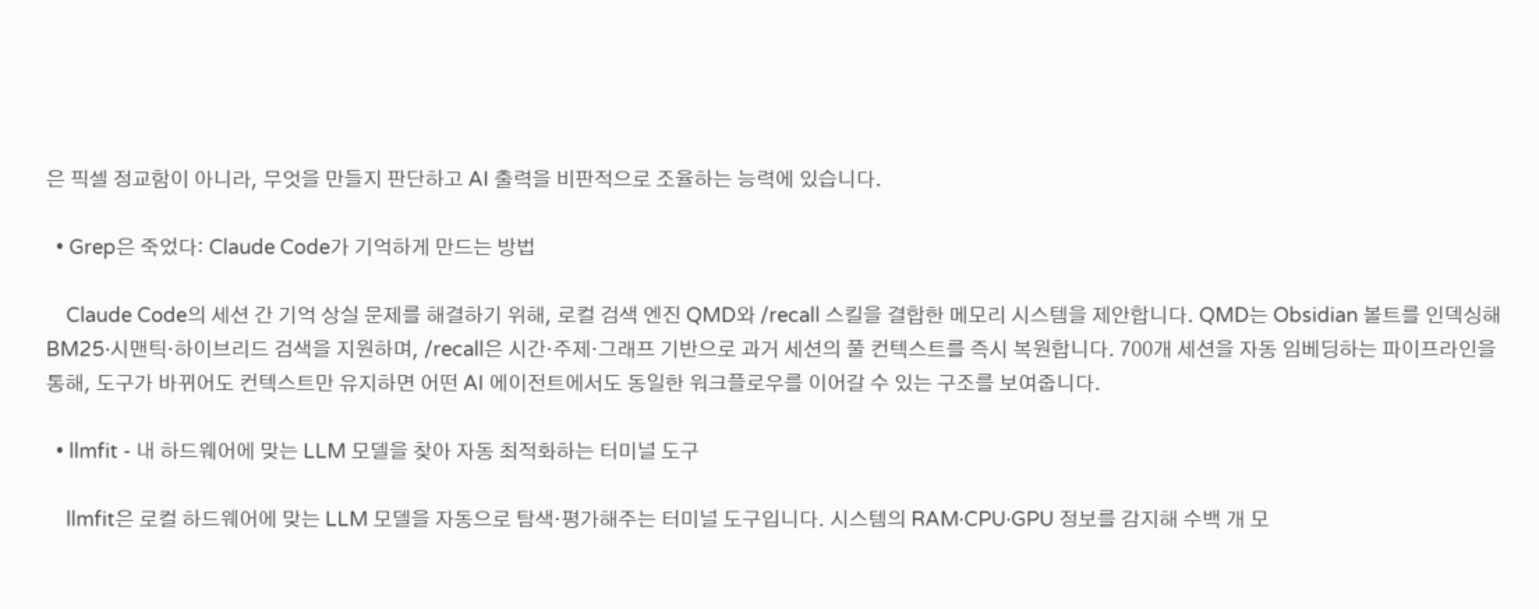은 픽셀 정교함이 아니라, 무엇을 만들지 판단하고 AI 출력을 비판적으로 조율하는 능력에 있습니다.

  • Grep은 죽었다: Claude Code가 기억하게 만드는 방법

    Claude Code의 세션 간 기억 상실 문제를 해결하기 위해, 로컬 검색 엔진 QMD와 /recall 스킬을 결합한 메모리 시스템을 제안합니다. QMD는 Obsidian 볼트를 인덱싱해 BM25·시맨틱·하이브리드 검색을 지원하며, /recall은 시간·주제·그래프 기반으로 과거 세션의 풀 컨텍스트를 즉시 복원합니다. 700개 세션을 자동 임베딩하는 파이프라인을 통해, 도구가 바뀌어도 컨텍스트만 유지하면 어떤 AI 에이전트에서도 동일한 워크플로우를 이어갈 수 있는 구조를 보여줍니다.

  • llmfit - 내 하드웨어에 맞는 LLM 모델을 찾아 자동 최적화하는 터미널 도구

    llmfit은 로컬 하드웨어에 맞는 LLM 모델을 자동으로 탐색·평가해주는 터미널 도구입니다. 시스템의 RAM·CPU·GPU 정보를 감지해 수백 개 모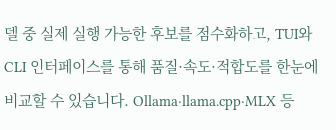델 중 실제 실행 가능한 후보를 점수화하고, TUI와 CLI 인터페이스를 통해 품질·속도·적합도를 한눈에 비교할 수 있습니다. Ollama·llama.cpp·MLX 등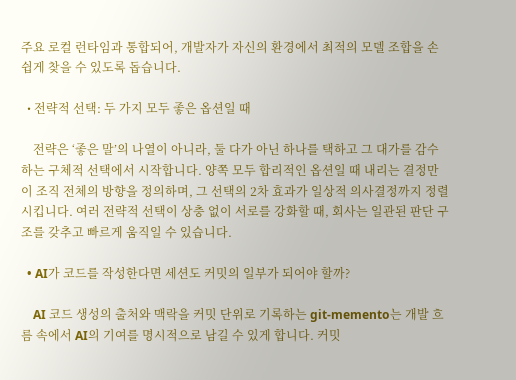주요 로컬 런타임과 통합되어, 개발자가 자신의 환경에서 최적의 모델 조합을 손쉽게 찾을 수 있도록 돕습니다.

  • 전략적 선택: 두 가지 모두 좋은 옵션일 때

    전략은 ‘좋은 말’의 나열이 아니라, 둘 다가 아닌 하나를 택하고 그 대가를 감수하는 구체적 선택에서 시작합니다. 양쪽 모두 합리적인 옵션일 때 내리는 결정만이 조직 전체의 방향을 정의하며, 그 선택의 2차 효과가 일상적 의사결정까지 정렬시킵니다. 여러 전략적 선택이 상충 없이 서로를 강화할 때, 회사는 일관된 판단 구조를 갖추고 빠르게 움직일 수 있습니다.

  • AI가 코드를 작성한다면 세션도 커밋의 일부가 되어야 할까?

    AI 코드 생성의 출처와 맥락을 커밋 단위로 기록하는 git‑memento는 개발 흐름 속에서 AI의 기여를 명시적으로 남길 수 있게 합니다. 커밋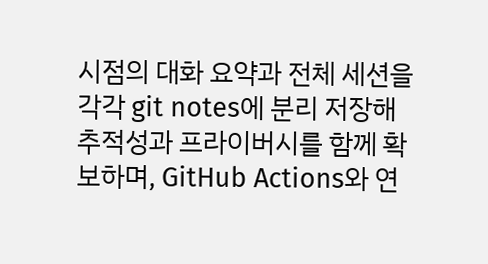시점의 대화 요약과 전체 세션을 각각 git notes에 분리 저장해 추적성과 프라이버시를 함께 확보하며, GitHub Actions와 연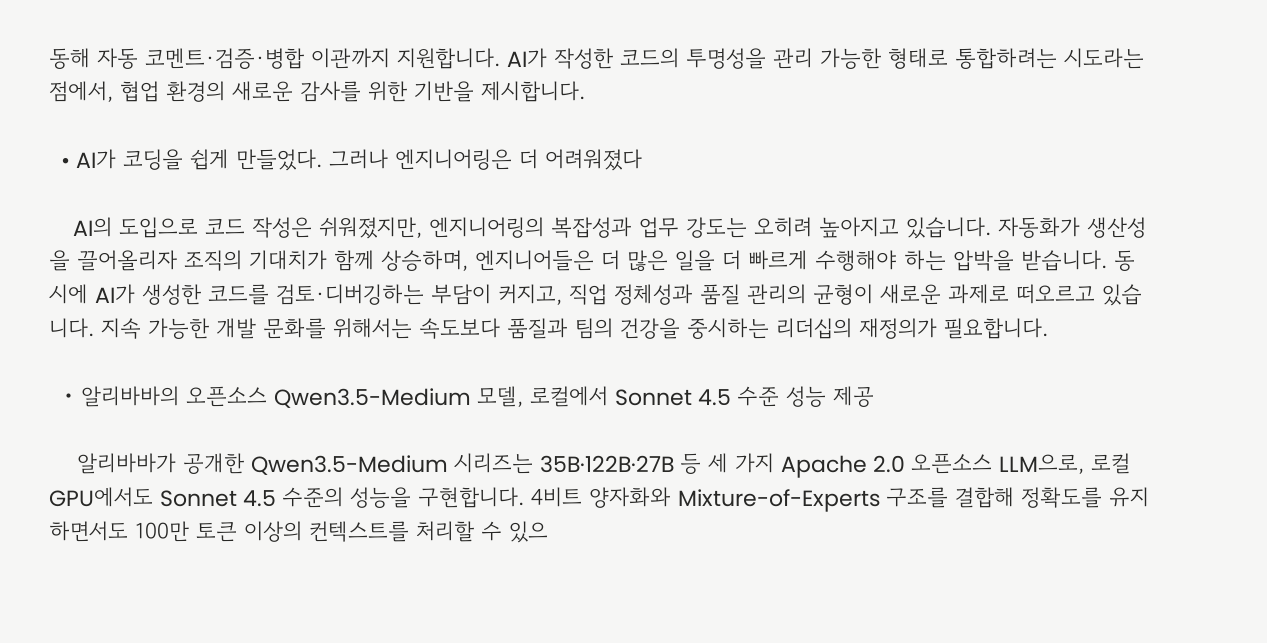동해 자동 코멘트·검증·병합 이관까지 지원합니다. AI가 작성한 코드의 투명성을 관리 가능한 형태로 통합하려는 시도라는 점에서, 협업 환경의 새로운 감사를 위한 기반을 제시합니다.

  • AI가 코딩을 쉽게 만들었다. 그러나 엔지니어링은 더 어려워졌다

    AI의 도입으로 코드 작성은 쉬워졌지만, 엔지니어링의 복잡성과 업무 강도는 오히려 높아지고 있습니다. 자동화가 생산성을 끌어올리자 조직의 기대치가 함께 상승하며, 엔지니어들은 더 많은 일을 더 빠르게 수행해야 하는 압박을 받습니다. 동시에 AI가 생성한 코드를 검토·디버깅하는 부담이 커지고, 직업 정체성과 품질 관리의 균형이 새로운 과제로 떠오르고 있습니다. 지속 가능한 개발 문화를 위해서는 속도보다 품질과 팀의 건강을 중시하는 리더십의 재정의가 필요합니다.

  • 알리바바의 오픈소스 Qwen3.5-Medium 모델, 로컬에서 Sonnet 4.5 수준 성능 제공

    알리바바가 공개한 Qwen3.5-Medium 시리즈는 35B·122B·27B 등 세 가지 Apache 2.0 오픈소스 LLM으로, 로컬 GPU에서도 Sonnet 4.5 수준의 성능을 구현합니다. 4비트 양자화와 Mixture-of-Experts 구조를 결합해 정확도를 유지하면서도 100만 토큰 이상의 컨텍스트를 처리할 수 있으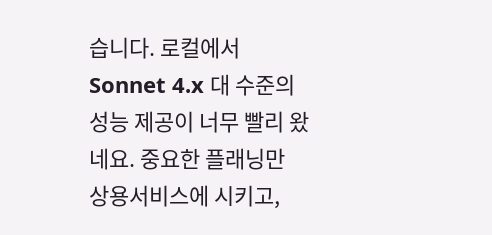습니다. 로컬에서 Sonnet 4.x 대 수준의 성능 제공이 너무 빨리 왔네요. 중요한 플래닝만 상용서비스에 시키고,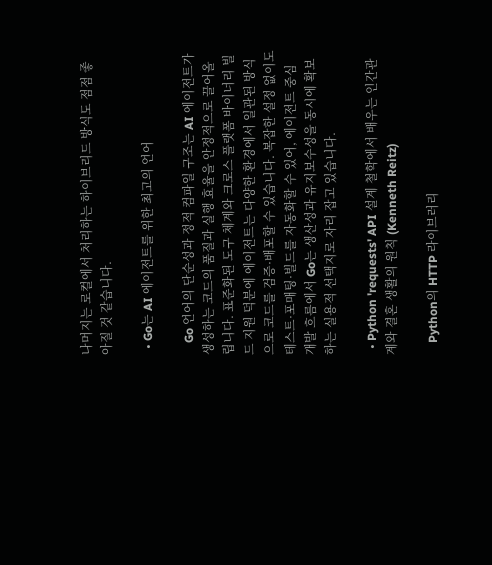나머지는 로컬에서 처리하는 하이브리드 방식도 점점 좋아질 것 같습니다.

  • Go는 AI 에이전트를 위한 최고의 언어

    Go 언어의 단순성과 정적 컴파일 구조는 AI 에이전트가 생성하는 코드의 품질과 실행 효율을 안정적으로 끌어올립니다. 표준화된 도구 체계와 크로스 플랫폼 바이너리 빌드 지원 덕분에 에이전트는 다양한 환경에서 일관된 방식으로 코드를 검증·배포할 수 있습니다. 복잡한 설정 없이도 테스트·포매팅·빌드를 자동화할 수 있어, 에이전트 중심 개발 흐름에서 Go는 생산성과 유지보수성을 동시에 확보하는 실용적 선택지로 자리 잡고 있습니다.

  • Python 'requests' API 설계 철학에서 배우는 인간관계와 결혼 생활의 원칙 (Kenneth Reitz)

    Python의 HTTP 라이브러리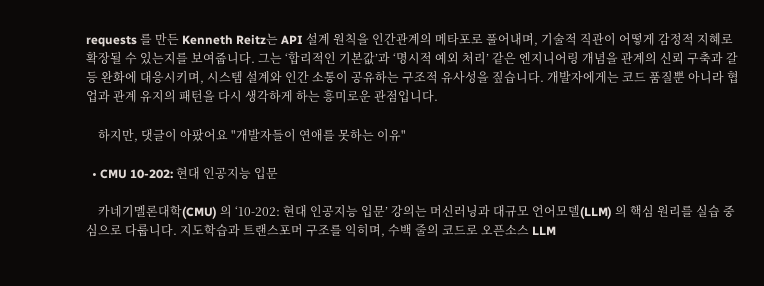requests 를 만든 Kenneth Reitz는 API 설계 원칙을 인간관계의 메타포로 풀어내며, 기술적 직관이 어떻게 감정적 지혜로 확장될 수 있는지를 보여줍니다. 그는 ‘합리적인 기본값’과 ‘명시적 예외 처리’ 같은 엔지니어링 개념을 관계의 신뢰 구축과 갈등 완화에 대응시키며, 시스템 설계와 인간 소통이 공유하는 구조적 유사성을 짚습니다. 개발자에게는 코드 품질뿐 아니라 협업과 관계 유지의 패턴을 다시 생각하게 하는 흥미로운 관점입니다.

    하지만, 댓글이 아팠어요 "개발자들이 연애를 못하는 이유"

  • CMU 10-202: 현대 인공지능 입문

    카네기멜론대학(CMU) 의 ‘10-202: 현대 인공지능 입문’ 강의는 머신러닝과 대규모 언어모델(LLM) 의 핵심 원리를 실습 중심으로 다룹니다. 지도학습과 트랜스포머 구조를 익히며, 수백 줄의 코드로 오픈소스 LLM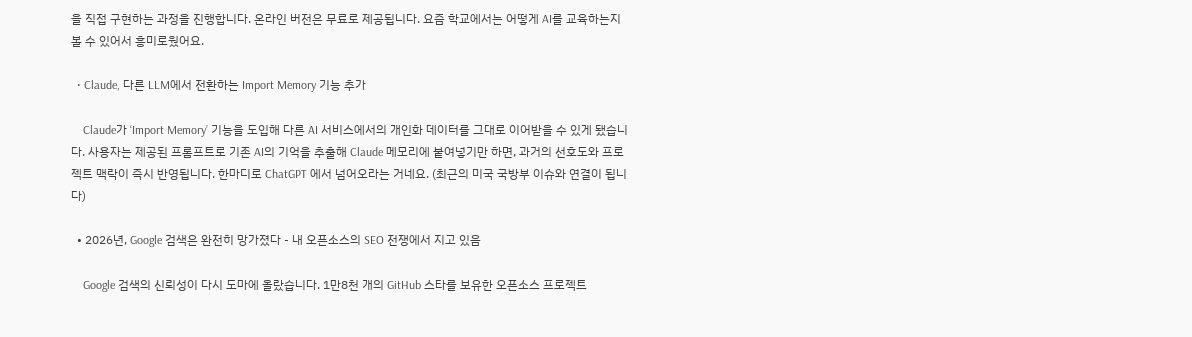을 직접 구현하는 과정을 진행합니다. 온라인 버전은 무료로 제공됩니다. 요즘 학교에서는 어떻게 AI를 교육하는지 볼 수 있어서 흥미로웠어요.

  • Claude, 다른 LLM에서 전환하는 Import Memory 기능 추가

    Claude가 ‘Import Memory’ 기능을 도입해 다른 AI 서비스에서의 개인화 데이터를 그대로 이어받을 수 있게 됐습니다. 사용자는 제공된 프롬프트로 기존 AI의 기억을 추출해 Claude 메모리에 붙여넣기만 하면, 과거의 선호도와 프로젝트 맥락이 즉시 반영됩니다. 한마디로 ChatGPT 에서 넘어오라는 거네요. (최근의 미국 국방부 이슈와 연결이 됩니다)

  • 2026년, Google 검색은 완전히 망가졌다 - 내 오픈소스의 SEO 전쟁에서 지고 있음

    Google 검색의 신뢰성이 다시 도마에 올랐습니다. 1만8천 개의 GitHub 스타를 보유한 오픈소스 프로젝트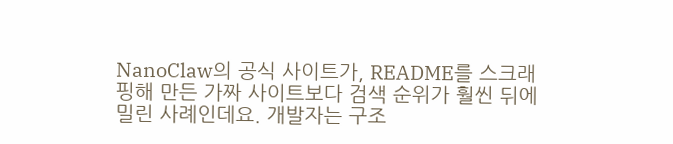NanoClaw의 공식 사이트가, README를 스크래핑해 만든 가짜 사이트보다 검색 순위가 훨씬 뒤에 밀린 사례인데요. 개발자는 구조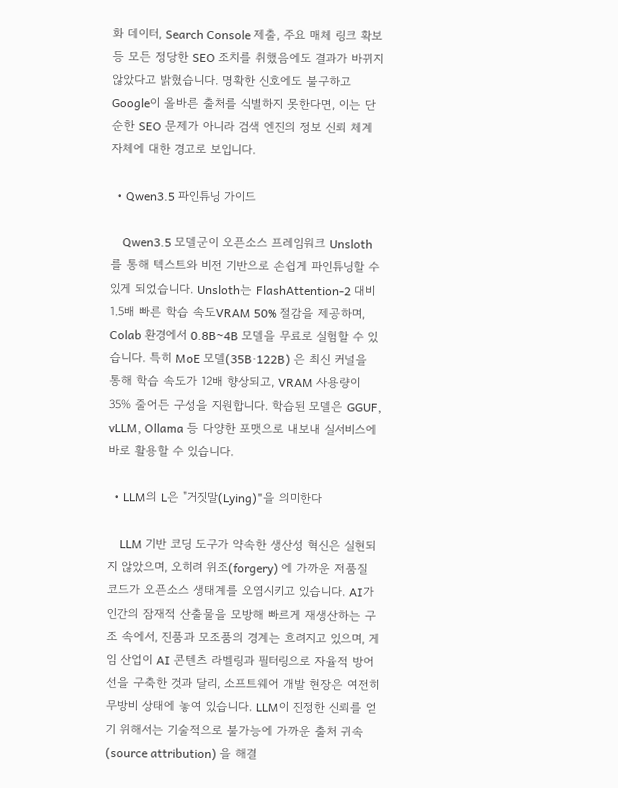화 데이터, Search Console 제출, 주요 매체 링크 확보 등 모든 정당한 SEO 조치를 취했음에도 결과가 바뀌지 않았다고 밝혔습니다. 명확한 신호에도 불구하고 Google이 올바른 출처를 식별하지 못한다면, 이는 단순한 SEO 문제가 아니라 검색 엔진의 정보 신뢰 체계 자체에 대한 경고로 보입니다.

  • Qwen3.5 파인튜닝 가이드

    Qwen3.5 모델군이 오픈소스 프레임워크 Unsloth를 통해 텍스트와 비전 기반으로 손쉽게 파인튜닝할 수 있게 되었습니다. Unsloth는 FlashAttention‑2 대비 1.5배 빠른 학습 속도VRAM 50% 절감을 제공하며, Colab 환경에서 0.8B~4B 모델을 무료로 실험할 수 있습니다. 특히 MoE 모델(35B·122B) 은 최신 커널을 통해 학습 속도가 12배 향상되고, VRAM 사용량이 35% 줄어든 구성을 지원합니다. 학습된 모델은 GGUF, vLLM, Ollama 등 다양한 포맷으로 내보내 실서비스에 바로 활용할 수 있습니다.

  • LLM의 L은 "거짓말(Lying)"을 의미한다

    LLM 기반 코딩 도구가 약속한 생산성 혁신은 실현되지 않았으며, 오히려 위조(forgery) 에 가까운 저품질 코드가 오픈소스 생태계를 오염시키고 있습니다. AI가 인간의 잠재적 산출물을 모방해 빠르게 재생산하는 구조 속에서, 진품과 모조품의 경계는 흐려지고 있으며, 게임 산업이 AI 콘텐츠 라벨링과 필터링으로 자율적 방어선을 구축한 것과 달리, 소프트웨어 개발 현장은 여전히 무방비 상태에 놓여 있습니다. LLM이 진정한 신뢰를 얻기 위해서는 기술적으로 불가능에 가까운 출처 귀속(source attribution) 을 해결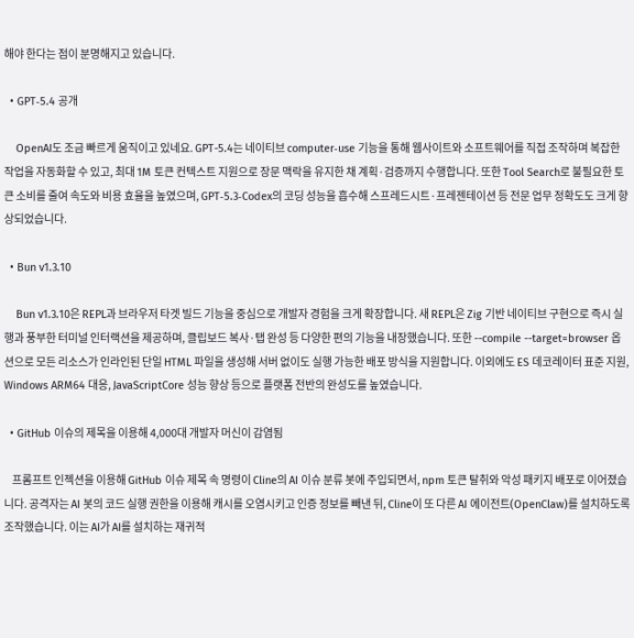해야 한다는 점이 분명해지고 있습니다.

  • GPT‑5.4 공개

    OpenAI도 조금 빠르게 움직이고 있네요. GPT-5.4는 네이티브 computer‑use 기능을 통해 웹사이트와 소프트웨어를 직접 조작하며 복잡한 작업을 자동화할 수 있고, 최대 1M 토큰 컨텍스트 지원으로 장문 맥락을 유지한 채 계획·검증까지 수행합니다. 또한 Tool Search로 불필요한 토큰 소비를 줄여 속도와 비용 효율을 높였으며, GPT‑5.3‑Codex의 코딩 성능을 흡수해 스프레드시트·프레젠테이션 등 전문 업무 정확도도 크게 향상되었습니다.

  • Bun v1.3.10

    Bun v1.3.10은 REPL과 브라우저 타겟 빌드 기능을 중심으로 개발자 경험을 크게 확장합니다. 새 REPL은 Zig 기반 네이티브 구현으로 즉시 실행과 풍부한 터미널 인터랙션을 제공하며, 클립보드 복사·탭 완성 등 다양한 편의 기능을 내장했습니다. 또한 --compile --target=browser 옵션으로 모든 리소스가 인라인된 단일 HTML 파일을 생성해 서버 없이도 실행 가능한 배포 방식을 지원합니다. 이외에도 ES 데코레이터 표준 지원, Windows ARM64 대응, JavaScriptCore 성능 향상 등으로 플랫폼 전반의 완성도를 높였습니다.

  • GitHub 이슈의 제목을 이용해 4,000대 개발자 머신이 감염됨

    프롬프트 인젝션을 이용해 GitHub 이슈 제목 속 명령이 Cline의 AI 이슈 분류 봇에 주입되면서, npm 토큰 탈취와 악성 패키지 배포로 이어졌습니다. 공격자는 AI 봇의 코드 실행 권한을 이용해 캐시를 오염시키고 인증 정보를 빼낸 뒤, Cline이 또 다른 AI 에이전트(OpenClaw)를 설치하도록 조작했습니다. 이는 AI가 AI를 설치하는 재귀적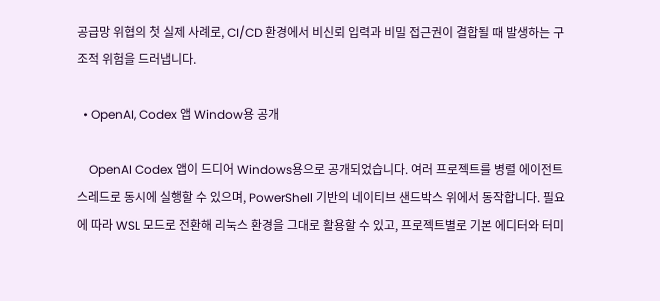공급망 위협의 첫 실제 사례로, CI/CD 환경에서 비신뢰 입력과 비밀 접근권이 결합될 때 발생하는 구조적 위험을 드러냅니다.

  • OpenAI, Codex 앱 Window용 공개

    OpenAI Codex 앱이 드디어 Windows용으로 공개되었습니다. 여러 프로젝트를 병렬 에이전트 스레드로 동시에 실행할 수 있으며, PowerShell 기반의 네이티브 샌드박스 위에서 동작합니다. 필요에 따라 WSL 모드로 전환해 리눅스 환경을 그대로 활용할 수 있고, 프로젝트별로 기본 에디터와 터미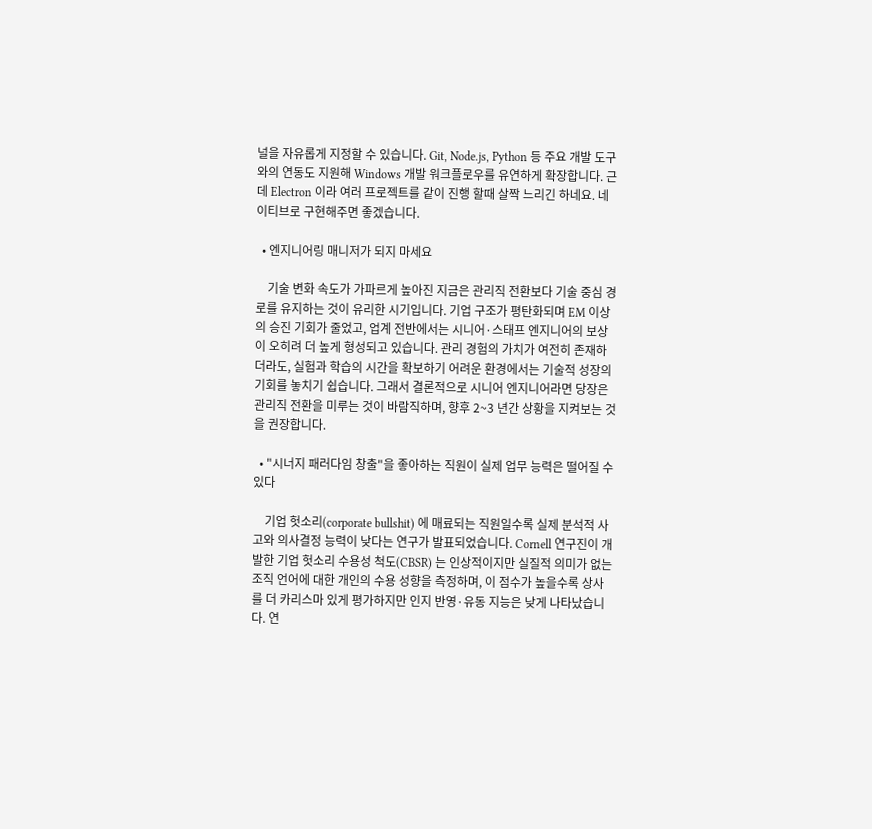널을 자유롭게 지정할 수 있습니다. Git, Node.js, Python 등 주요 개발 도구와의 연동도 지원해 Windows 개발 워크플로우를 유연하게 확장합니다. 근데 Electron 이라 여러 프로젝트를 같이 진행 할때 살짝 느리긴 하네요. 네이티브로 구현해주면 좋겠습니다.

  • 엔지니어링 매니저가 되지 마세요

    기술 변화 속도가 가파르게 높아진 지금은 관리직 전환보다 기술 중심 경로를 유지하는 것이 유리한 시기입니다. 기업 구조가 평탄화되며 EM 이상의 승진 기회가 줄었고, 업계 전반에서는 시니어·스태프 엔지니어의 보상이 오히려 더 높게 형성되고 있습니다. 관리 경험의 가치가 여전히 존재하더라도, 실험과 학습의 시간을 확보하기 어려운 환경에서는 기술적 성장의 기회를 놓치기 쉽습니다. 그래서 결론적으로 시니어 엔지니어라면 당장은 관리직 전환을 미루는 것이 바람직하며, 향후 2~3 년간 상황을 지켜보는 것을 권장합니다.

  • "시너지 패러다임 창출"을 좋아하는 직원이 실제 업무 능력은 떨어질 수 있다

    기업 헛소리(corporate bullshit) 에 매료되는 직원일수록 실제 분석적 사고와 의사결정 능력이 낮다는 연구가 발표되었습니다. Cornell 연구진이 개발한 기업 헛소리 수용성 척도(CBSR) 는 인상적이지만 실질적 의미가 없는 조직 언어에 대한 개인의 수용 성향을 측정하며, 이 점수가 높을수록 상사를 더 카리스마 있게 평가하지만 인지 반영·유동 지능은 낮게 나타났습니다. 연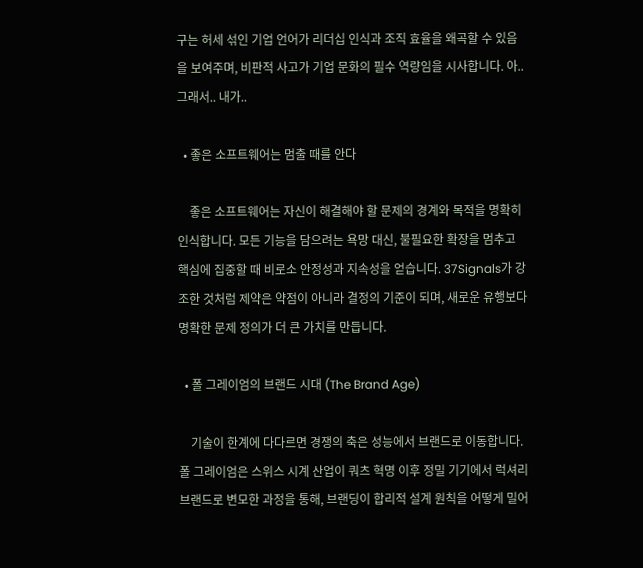구는 허세 섞인 기업 언어가 리더십 인식과 조직 효율을 왜곡할 수 있음을 보여주며, 비판적 사고가 기업 문화의 필수 역량임을 시사합니다. 아.. 그래서.. 내가..

  • 좋은 소프트웨어는 멈출 때를 안다

    좋은 소프트웨어는 자신이 해결해야 할 문제의 경계와 목적을 명확히 인식합니다. 모든 기능을 담으려는 욕망 대신, 불필요한 확장을 멈추고 핵심에 집중할 때 비로소 안정성과 지속성을 얻습니다. 37Signals가 강조한 것처럼 제약은 약점이 아니라 결정의 기준이 되며, 새로운 유행보다 명확한 문제 정의가 더 큰 가치를 만듭니다.

  • 폴 그레이엄의 브랜드 시대 (The Brand Age)

    기술이 한계에 다다르면 경쟁의 축은 성능에서 브랜드로 이동합니다. 폴 그레이엄은 스위스 시계 산업이 쿼츠 혁명 이후 정밀 기기에서 럭셔리 브랜드로 변모한 과정을 통해, 브랜딩이 합리적 설계 원칙을 어떻게 밀어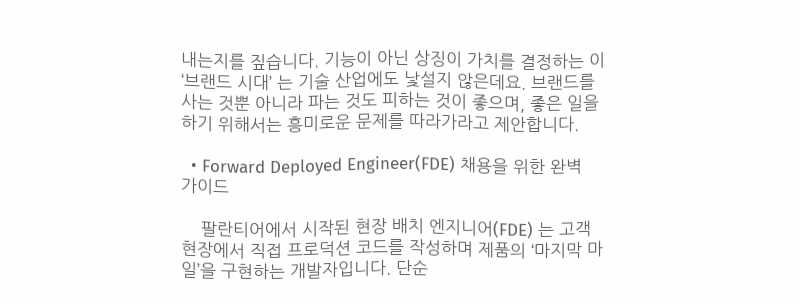내는지를 짚습니다. 기능이 아닌 상징이 가치를 결정하는 이 ‘브랜드 시대’ 는 기술 산업에도 낯설지 않은데요. 브랜드를 사는 것뿐 아니라 파는 것도 피하는 것이 좋으며, 좋은 일을 하기 위해서는 흥미로운 문제를 따라가라고 제안합니다.

  • Forward Deployed Engineer(FDE) 채용을 위한 완벽 가이드

    팔란티어에서 시작된 현장 배치 엔지니어(FDE) 는 고객 현장에서 직접 프로덕션 코드를 작성하며 제품의 ‘마지막 마일’을 구현하는 개발자입니다. 단순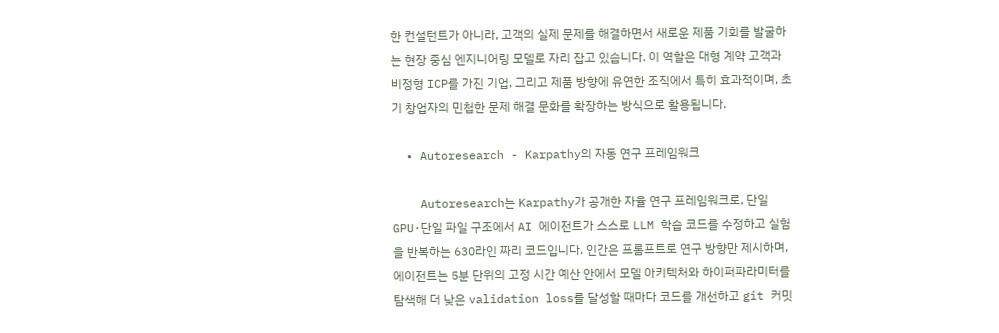한 컨설턴트가 아니라, 고객의 실제 문제를 해결하면서 새로운 제품 기회를 발굴하는 현장 중심 엔지니어링 모델로 자리 잡고 있습니다. 이 역할은 대형 계약 고객과 비정형 ICP를 가진 기업, 그리고 제품 방향에 유연한 조직에서 특히 효과적이며, 초기 창업자의 민첩한 문제 해결 문화를 확장하는 방식으로 활용됩니다.

  • Autoresearch - Karpathy의 자동 연구 프레임워크

    Autoresearch는 Karpathy가 공개한 자율 연구 프레임워크로, 단일 GPU·단일 파일 구조에서 AI 에이전트가 스스로 LLM 학습 코드를 수정하고 실험을 반복하는 630라인 짜리 코드입니다. 인간은 프롬프트로 연구 방향만 제시하며, 에이전트는 5분 단위의 고정 시간 예산 안에서 모델 아키텍처와 하이퍼파라미터를 탐색해 더 낮은 validation loss를 달성할 때마다 코드를 개선하고 git 커밋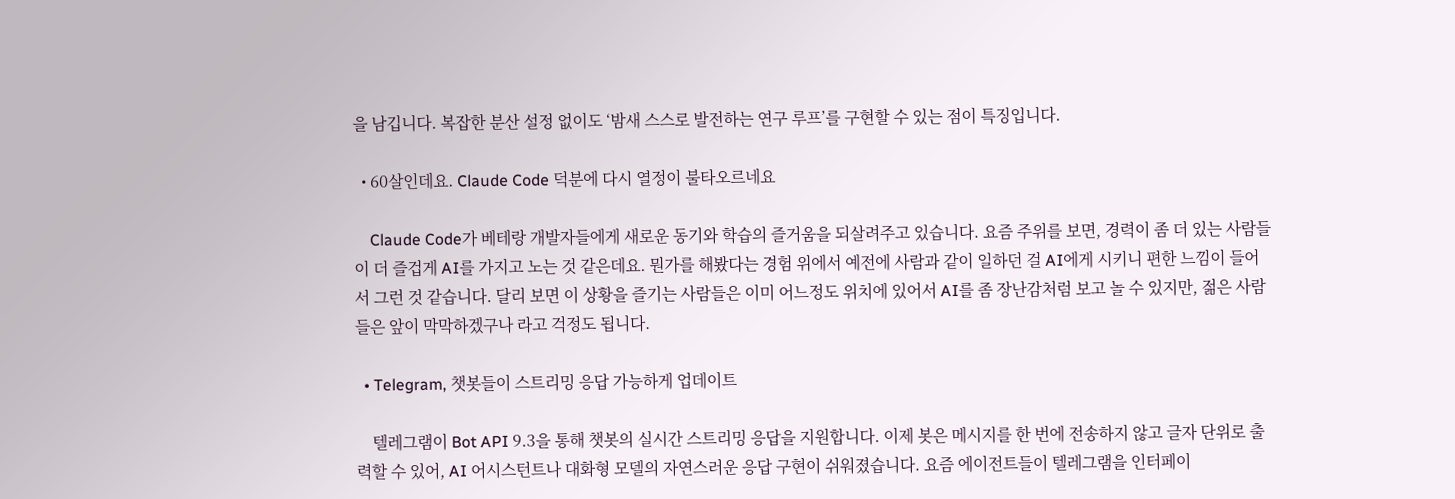을 남깁니다. 복잡한 분산 설정 없이도 ‘밤새 스스로 발전하는 연구 루프’를 구현할 수 있는 점이 특징입니다.

  • 60살인데요. Claude Code 덕분에 다시 열정이 불타오르네요

    Claude Code가 베테랑 개발자들에게 새로운 동기와 학습의 즐거움을 되살려주고 있습니다. 요즘 주위를 보면, 경력이 좀 더 있는 사람들이 더 즐겁게 AI를 가지고 노는 것 같은데요. 뭔가를 해봤다는 경험 위에서 예전에 사람과 같이 일하던 걸 AI에게 시키니 편한 느낌이 들어서 그런 것 같습니다. 달리 보면 이 상황을 즐기는 사람들은 이미 어느정도 위치에 있어서 AI를 좀 장난감처럼 보고 놀 수 있지만, 젊은 사람들은 앞이 막막하겠구나 라고 걱정도 됩니다.

  • Telegram, 챗봇들이 스트리밍 응답 가능하게 업데이트

    텔레그램이 Bot API 9.3을 통해 챗봇의 실시간 스트리밍 응답을 지원합니다. 이제 봇은 메시지를 한 번에 전송하지 않고 글자 단위로 출력할 수 있어, AI 어시스턴트나 대화형 모델의 자연스러운 응답 구현이 쉬워졌습니다. 요즘 에이전트들이 텔레그램을 인터페이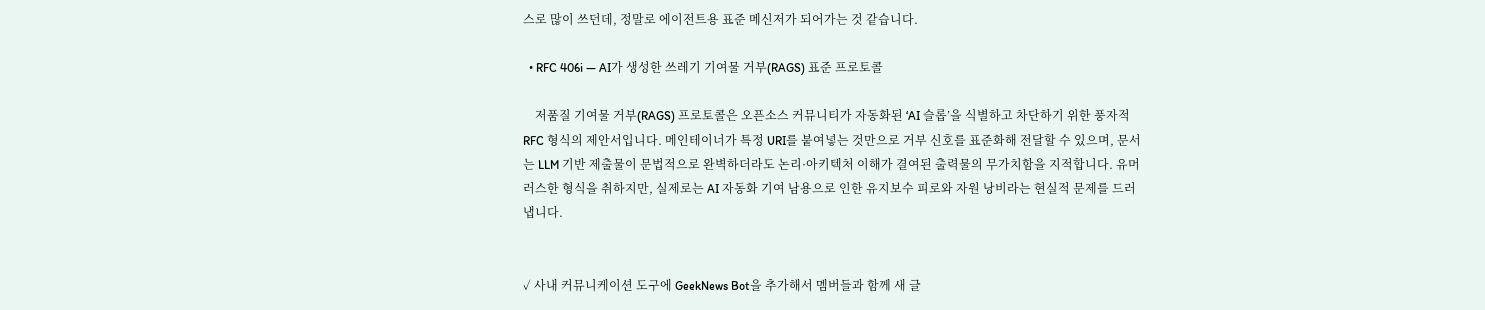스로 많이 쓰던데, 정말로 에이전트용 표준 메신저가 되어가는 것 같습니다.

  • RFC 406i — AI가 생성한 쓰레기 기여물 거부(RAGS) 표준 프로토콜

    저품질 기여물 거부(RAGS) 프로토콜은 오픈소스 커뮤니티가 자동화된 ‘AI 슬롭’을 식별하고 차단하기 위한 풍자적 RFC 형식의 제안서입니다. 메인테이너가 특정 URI를 붙여넣는 것만으로 거부 신호를 표준화해 전달할 수 있으며, 문서는 LLM 기반 제출물이 문법적으로 완벽하더라도 논리·아키텍처 이해가 결여된 출력물의 무가치함을 지적합니다. 유머러스한 형식을 취하지만, 실제로는 AI 자동화 기여 남용으로 인한 유지보수 피로와 자원 낭비라는 현실적 문제를 드러냅니다.


✓ 사내 커뮤니케이션 도구에 GeekNews Bot을 추가해서 멤버들과 함께 새 글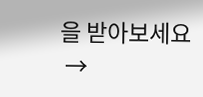을 받아보세요
 →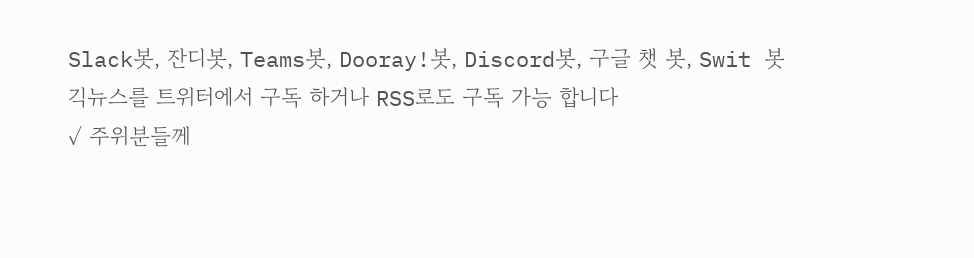Slack봇, 잔디봇, Teams봇, Dooray!봇, Discord봇, 구글 챗 봇, Swit 봇
긱뉴스를 트위터에서 구독 하거나 RSS로도 구독 가능 합니다
✓ 주위분들께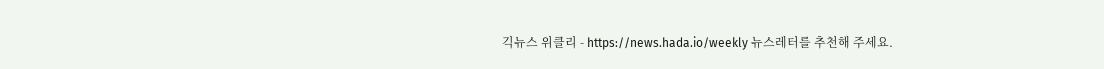긱뉴스 위클리 - https://news.hada.io/weekly 뉴스레터를 추천해 주세요.